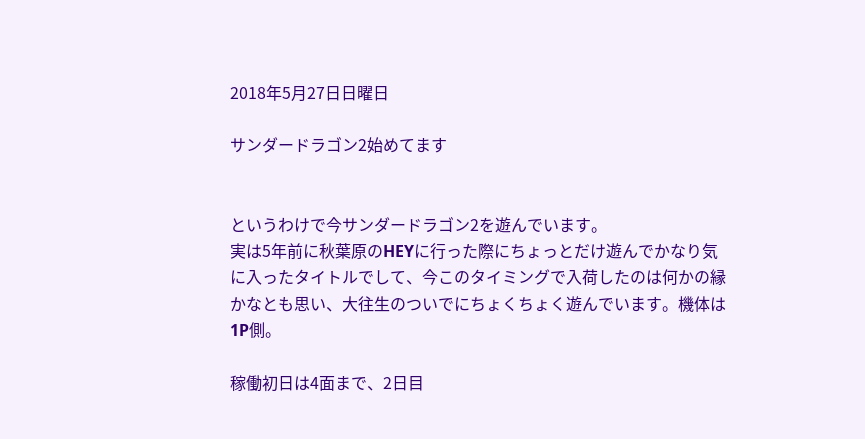2018年5月27日日曜日

サンダードラゴン2始めてます


というわけで今サンダードラゴン2を遊んでいます。
実は5年前に秋葉原のHEYに行った際にちょっとだけ遊んでかなり気に入ったタイトルでして、今このタイミングで入荷したのは何かの縁かなとも思い、大往生のついでにちょくちょく遊んでいます。機体は1P側。

稼働初日は4面まで、2日目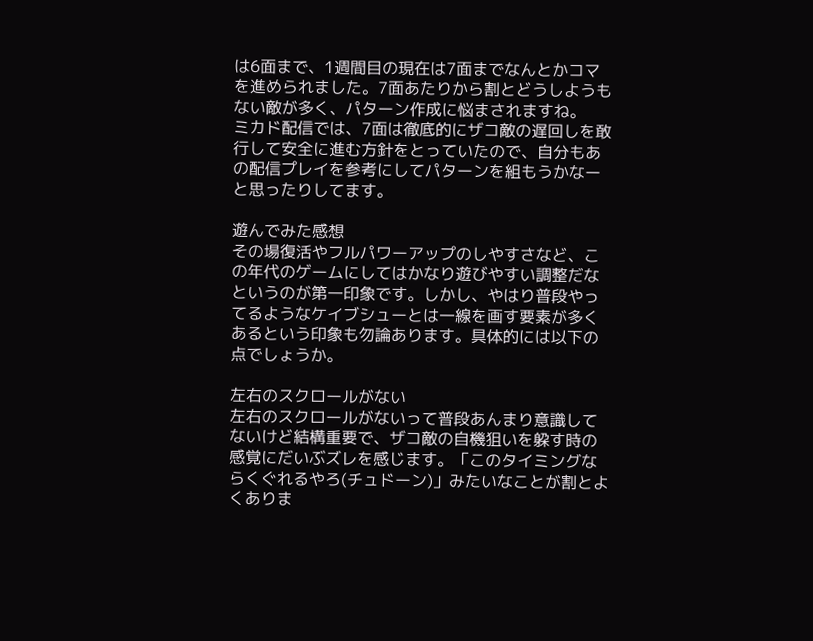は6面まで、1週間目の現在は7面までなんとかコマを進められました。7面あたりから割とどうしようもない敵が多く、パターン作成に悩まされますね。
ミカド配信では、7面は徹底的にザコ敵の遅回しを敢行して安全に進む方針をとっていたので、自分もあの配信プレイを参考にしてパターンを組もうかなーと思ったりしてます。

遊んでみた感想
その場復活やフルパワーアップのしやすさなど、この年代のゲームにしてはかなり遊びやすい調整だなというのが第一印象です。しかし、やはり普段やってるようなケイブシューとは一線を画す要素が多くあるという印象も勿論あります。具体的には以下の点でしょうか。

左右のスクロールがない
左右のスクロールがないって普段あんまり意識してないけど結構重要で、ザコ敵の自機狙いを躱す時の感覚にだいぶズレを感じます。「このタイミングならくぐれるやろ(チュドーン)」みたいなことが割とよくありま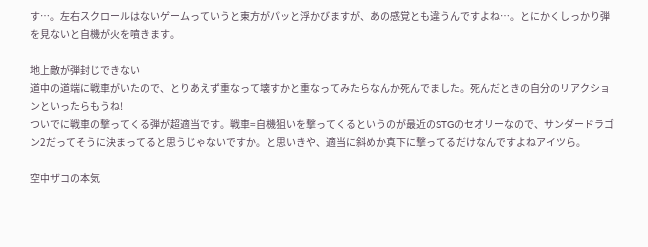す…。左右スクロールはないゲームっていうと東方がパッと浮かびますが、あの感覚とも違うんですよね…。とにかくしっかり弾を見ないと自機が火を噴きます。

地上敵が弾封じできない
道中の道端に戦車がいたので、とりあえず重なって壊すかと重なってみたらなんか死んでました。死んだときの自分のリアクションといったらもうね!
ついでに戦車の撃ってくる弾が超適当です。戦車=自機狙いを撃ってくるというのが最近のSTGのセオリーなので、サンダードラゴン2だってそうに決まってると思うじゃないですか。と思いきや、適当に斜めか真下に撃ってるだけなんですよねアイツら。

空中ザコの本気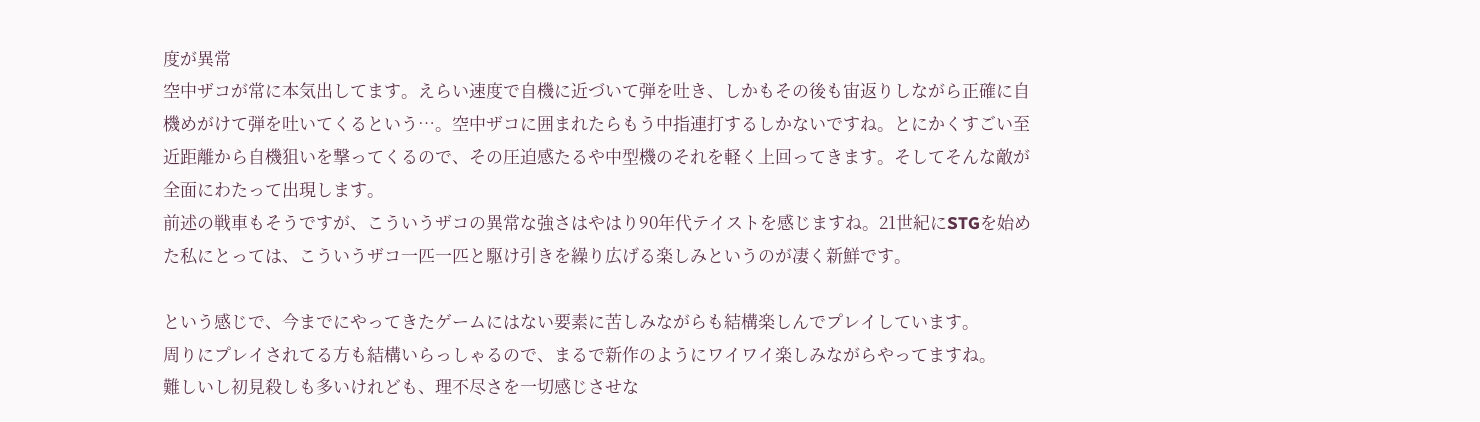度が異常
空中ザコが常に本気出してます。えらい速度で自機に近づいて弾を吐き、しかもその後も宙返りしながら正確に自機めがけて弾を吐いてくるという…。空中ザコに囲まれたらもう中指連打するしかないですね。とにかくすごい至近距離から自機狙いを撃ってくるので、その圧迫感たるや中型機のそれを軽く上回ってきます。そしてそんな敵が全面にわたって出現します。
前述の戦車もそうですが、こういうザコの異常な強さはやはり90年代テイストを感じますね。21世紀にSTGを始めた私にとっては、こういうザコ一匹一匹と駆け引きを繰り広げる楽しみというのが凄く新鮮です。

という感じで、今までにやってきたゲームにはない要素に苦しみながらも結構楽しんでプレイしています。
周りにプレイされてる方も結構いらっしゃるので、まるで新作のようにワイワイ楽しみながらやってますね。
難しいし初見殺しも多いけれども、理不尽さを一切感じさせな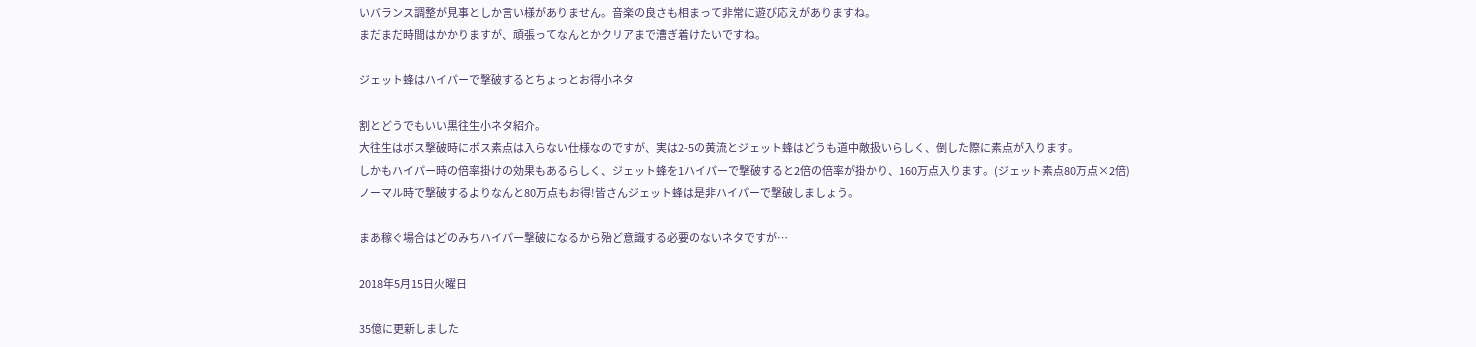いバランス調整が見事としか言い様がありません。音楽の良さも相まって非常に遊び応えがありますね。
まだまだ時間はかかりますが、頑張ってなんとかクリアまで漕ぎ着けたいですね。

ジェット蜂はハイパーで撃破するとちょっとお得小ネタ

割とどうでもいい黒往生小ネタ紹介。
大往生はボス撃破時にボス素点は入らない仕様なのですが、実は2-5の黄流とジェット蜂はどうも道中敵扱いらしく、倒した際に素点が入ります。
しかもハイパー時の倍率掛けの効果もあるらしく、ジェット蜂を1ハイパーで撃破すると2倍の倍率が掛かり、160万点入ります。(ジェット素点80万点×2倍)
ノーマル時で撃破するよりなんと80万点もお得!皆さんジェット蜂は是非ハイパーで撃破しましょう。

まあ稼ぐ場合はどのみちハイパー撃破になるから殆ど意識する必要のないネタですが…

2018年5月15日火曜日

35億に更新しました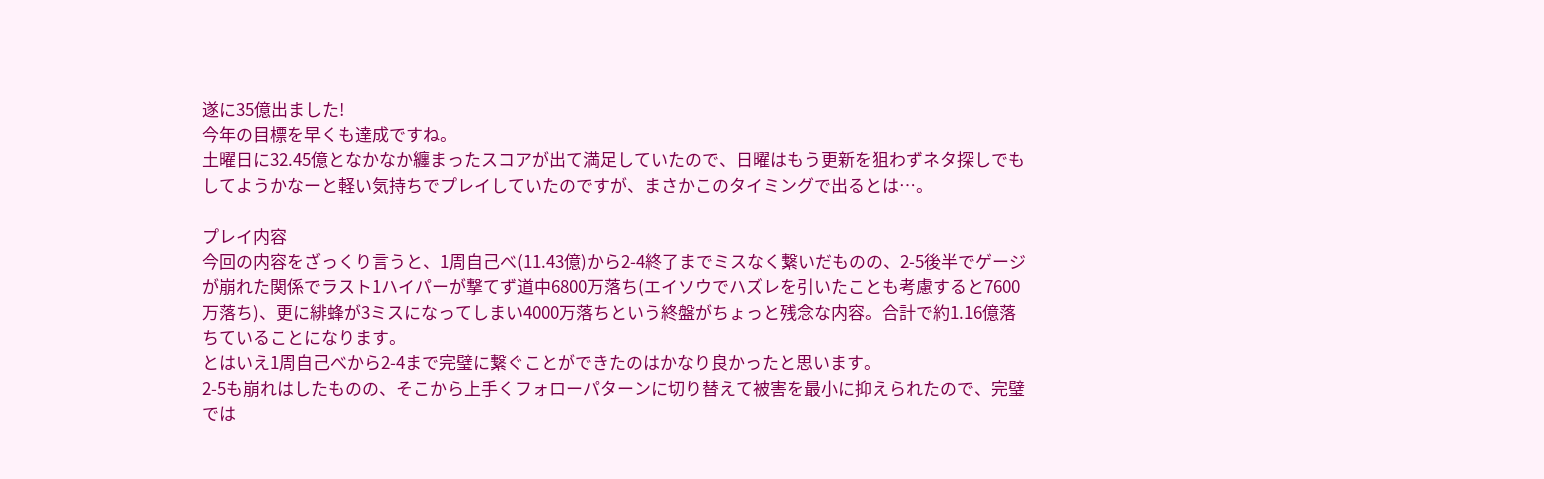遂に35億出ました!
今年の目標を早くも達成ですね。
土曜日に32.45億となかなか纏まったスコアが出て満足していたので、日曜はもう更新を狙わずネタ探しでもしてようかなーと軽い気持ちでプレイしていたのですが、まさかこのタイミングで出るとは…。

プレイ内容
今回の内容をざっくり言うと、1周自己べ(11.43億)から2-4終了までミスなく繋いだものの、2-5後半でゲージが崩れた関係でラスト1ハイパーが撃てず道中6800万落ち(エイソウでハズレを引いたことも考慮すると7600万落ち)、更に緋蜂が3ミスになってしまい4000万落ちという終盤がちょっと残念な内容。合計で約1.16億落ちていることになります。
とはいえ1周自己べから2-4まで完璧に繋ぐことができたのはかなり良かったと思います。
2-5も崩れはしたものの、そこから上手くフォローパターンに切り替えて被害を最小に抑えられたので、完璧では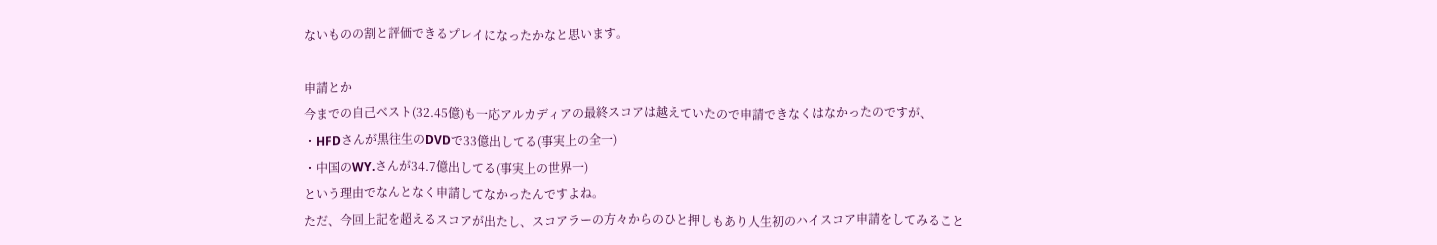ないものの割と評価できるプレイになったかなと思います。

申請とか
今までの自己ベスト(32.45億)も一応アルカディアの最終スコアは越えていたので申請できなくはなかったのですが、
・HFDさんが黒往生のDVDで33億出してる(事実上の全一)
・中国のWY.さんが34.7億出してる(事実上の世界一)
という理由でなんとなく申請してなかったんですよね。
ただ、今回上記を超えるスコアが出たし、スコアラーの方々からのひと押しもあり人生初のハイスコア申請をしてみること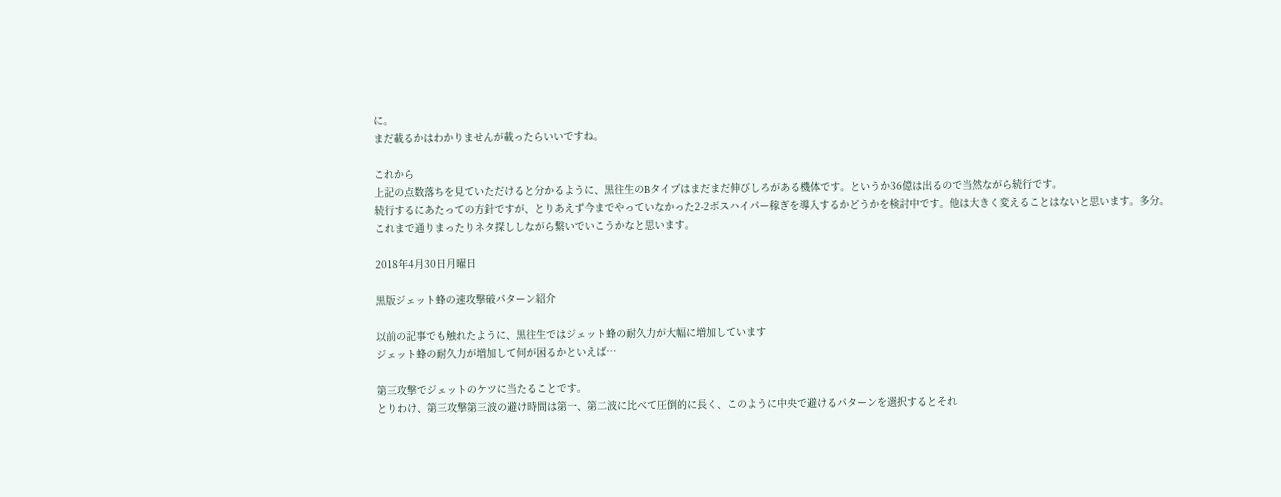に。
まだ載るかはわかりませんが載ったらいいですね。

これから
上記の点数落ちを見ていただけると分かるように、黒往生のBタイプはまだまだ伸びしろがある機体です。というか36億は出るので当然ながら続行です。
続行するにあたっての方針ですが、とりあえず今までやっていなかった2-2ボスハイパー稼ぎを導入するかどうかを検討中です。他は大きく変えることはないと思います。多分。
これまで通りまったりネタ探ししながら繋いでいこうかなと思います。

2018年4月30日月曜日

黒版ジェット蜂の速攻撃破パターン紹介

以前の記事でも触れたように、黒往生ではジェット蜂の耐久力が大幅に増加しています
ジェット蜂の耐久力が増加して何が困るかといえば…

第三攻撃でジェットのケツに当たることです。
とりわけ、第三攻撃第三波の避け時間は第一、第二波に比べて圧倒的に長く、このように中央で避けるパターンを選択するとそれ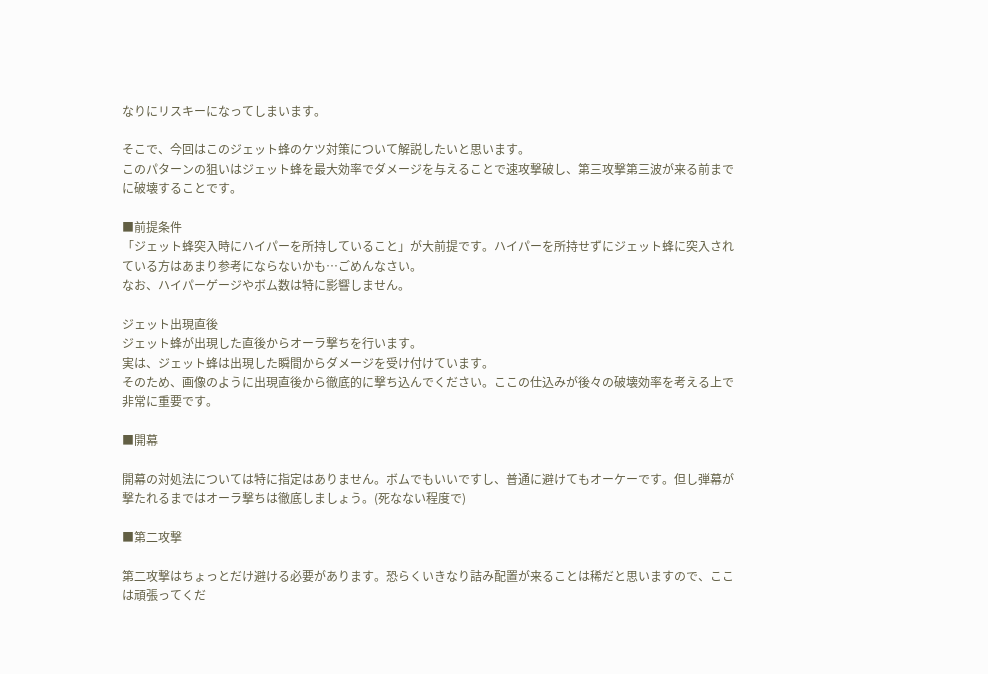なりにリスキーになってしまいます。

そこで、今回はこのジェット蜂のケツ対策について解説したいと思います。
このパターンの狙いはジェット蜂を最大効率でダメージを与えることで速攻撃破し、第三攻撃第三波が来る前までに破壊することです。

■前提条件
「ジェット蜂突入時にハイパーを所持していること」が大前提です。ハイパーを所持せずにジェット蜂に突入されている方はあまり参考にならないかも…ごめんなさい。
なお、ハイパーゲージやボム数は特に影響しません。

ジェット出現直後
ジェット蜂が出現した直後からオーラ撃ちを行います。
実は、ジェット蜂は出現した瞬間からダメージを受け付けています。
そのため、画像のように出現直後から徹底的に撃ち込んでください。ここの仕込みが後々の破壊効率を考える上で非常に重要です。

■開幕

開幕の対処法については特に指定はありません。ボムでもいいですし、普通に避けてもオーケーです。但し弾幕が撃たれるまではオーラ撃ちは徹底しましょう。(死なない程度で)

■第二攻撃

第二攻撃はちょっとだけ避ける必要があります。恐らくいきなり詰み配置が来ることは稀だと思いますので、ここは頑張ってくだ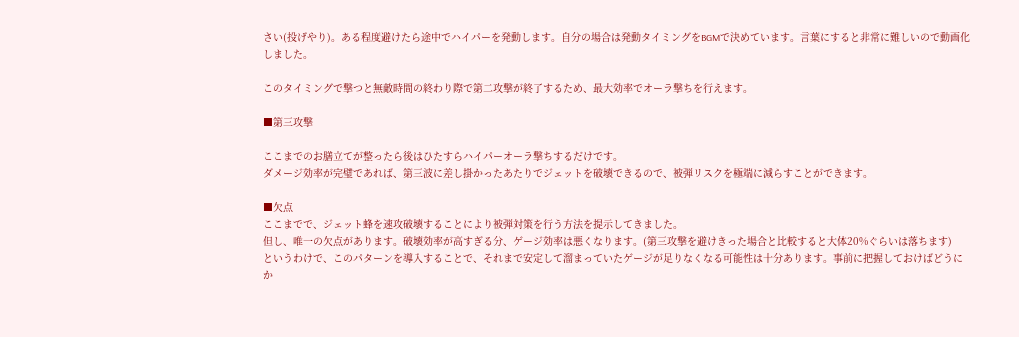さい(投げやり)。ある程度避けたら途中でハイパーを発動します。自分の場合は発動タイミングをBGMで決めています。言葉にすると非常に難しいので動画化しました。

このタイミングで撃つと無敵時間の終わり際で第二攻撃が終了するため、最大効率でオーラ撃ちを行えます。

■第三攻撃

ここまでのお膳立てが整ったら後はひたすらハイパーオーラ撃ちするだけです。
ダメージ効率が完璧であれば、第三波に差し掛かったあたりでジェットを破壊できるので、被弾リスクを極端に減らすことができます。

■欠点
ここまでで、ジェット蜂を速攻破壊することにより被弾対策を行う方法を提示してきました。
但し、唯一の欠点があります。破壊効率が高すぎる分、ゲージ効率は悪くなります。(第三攻撃を避けきった場合と比較すると大体20%ぐらいは落ちます)
というわけで、このパターンを導入することで、それまで安定して溜まっていたゲージが足りなくなる可能性は十分あります。事前に把握しておけばどうにか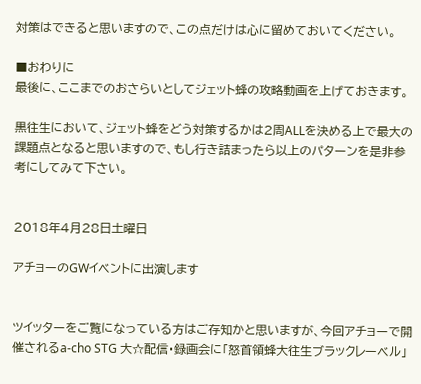対策はできると思いますので、この点だけは心に留めておいてください。

■おわりに
最後に、ここまでのおさらいとしてジェット蜂の攻略動画を上げておきます。

黒往生において、ジェット蜂をどう対策するかは2周ALLを決める上で最大の課題点となると思いますので、もし行き詰まったら以上のパターンを是非参考にしてみて下さい。


2018年4月28日土曜日

アチョーのGWイベントに出演します


ツイッターをご覧になっている方はご存知かと思いますが、今回アチョーで開催されるa-cho STG 大☆配信・録画会に「怒首領蜂大往生ブラックレーベル」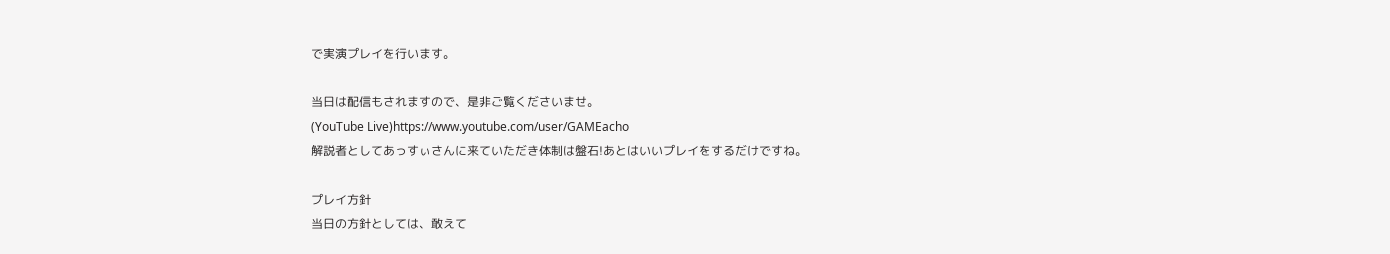で実演プレイを行います。

当日は配信もされますので、是非ご覧くださいませ。
(YouTube Live)https://www.youtube.com/user/GAMEacho
解説者としてあっすぃさんに来ていただき体制は盤石!あとはいいプレイをするだけですね。

プレイ方針
当日の方針としては、敢えて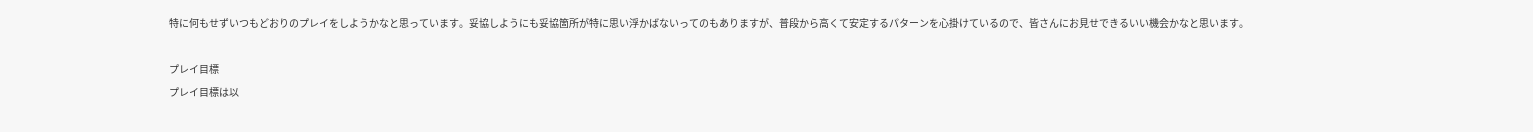特に何もせずいつもどおりのプレイをしようかなと思っています。妥協しようにも妥協箇所が特に思い浮かばないってのもありますが、普段から高くて安定するパターンを心掛けているので、皆さんにお見せできるいい機会かなと思います。

プレイ目標
プレイ目標は以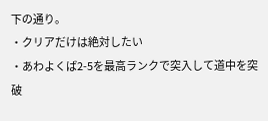下の通り。
・クリアだけは絶対したい
・あわよくば2-5を最高ランクで突入して道中を突破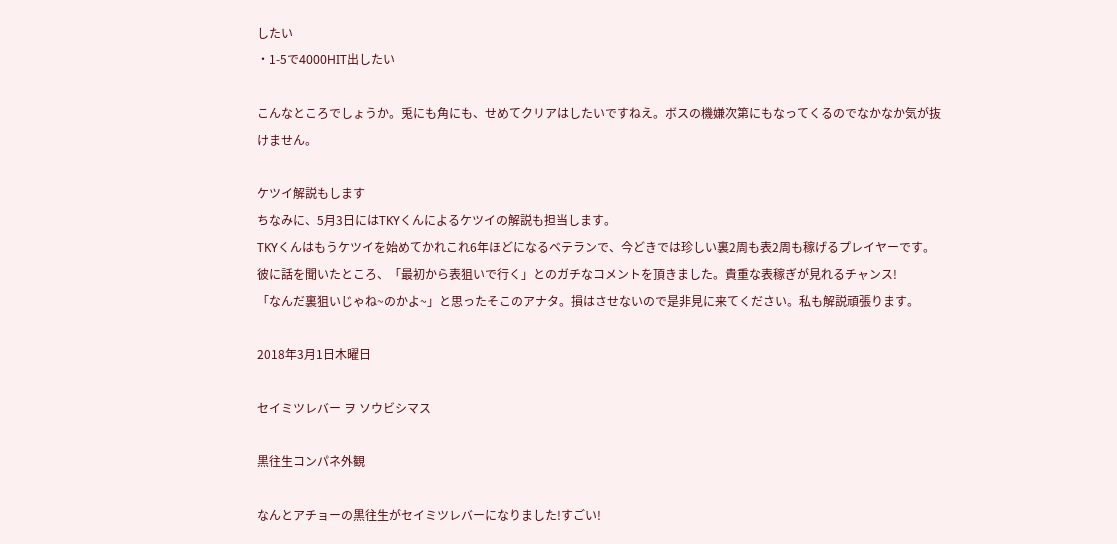したい
・1-5で4000HIT出したい

こんなところでしょうか。兎にも角にも、せめてクリアはしたいですねえ。ボスの機嫌次第にもなってくるのでなかなか気が抜けません。

ケツイ解説もします
ちなみに、5月3日にはTKYくんによるケツイの解説も担当します。
TKYくんはもうケツイを始めてかれこれ6年ほどになるベテランで、今どきでは珍しい裏2周も表2周も稼げるプレイヤーです。
彼に話を聞いたところ、「最初から表狙いで行く」とのガチなコメントを頂きました。貴重な表稼ぎが見れるチャンス!
「なんだ裏狙いじゃね~のかよ~」と思ったそこのアナタ。損はさせないので是非見に来てください。私も解説頑張ります。

2018年3月1日木曜日

セイミツレバー ヲ ソウビシマス

黒往生コンパネ外観

なんとアチョーの黒往生がセイミツレバーになりました!すごい!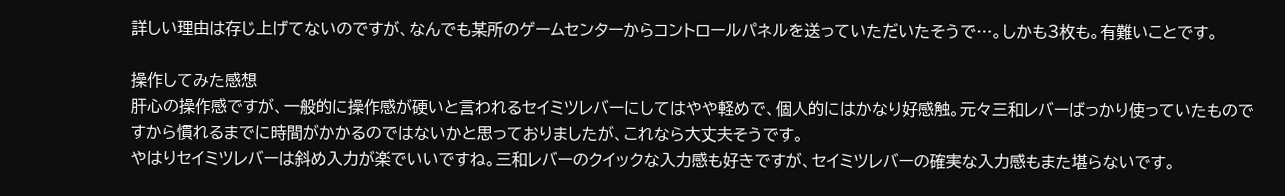詳しい理由は存じ上げてないのですが、なんでも某所のゲームセンターからコントロールパネルを送っていただいたそうで…。しかも3枚も。有難いことです。

操作してみた感想
肝心の操作感ですが、一般的に操作感が硬いと言われるセイミツレバーにしてはやや軽めで、個人的にはかなり好感触。元々三和レバーばっかり使っていたものですから慣れるまでに時間がかかるのではないかと思っておりましたが、これなら大丈夫そうです。
やはりセイミツレバーは斜め入力が楽でいいですね。三和レバーのクイックな入力感も好きですが、セイミツレバーの確実な入力感もまた堪らないです。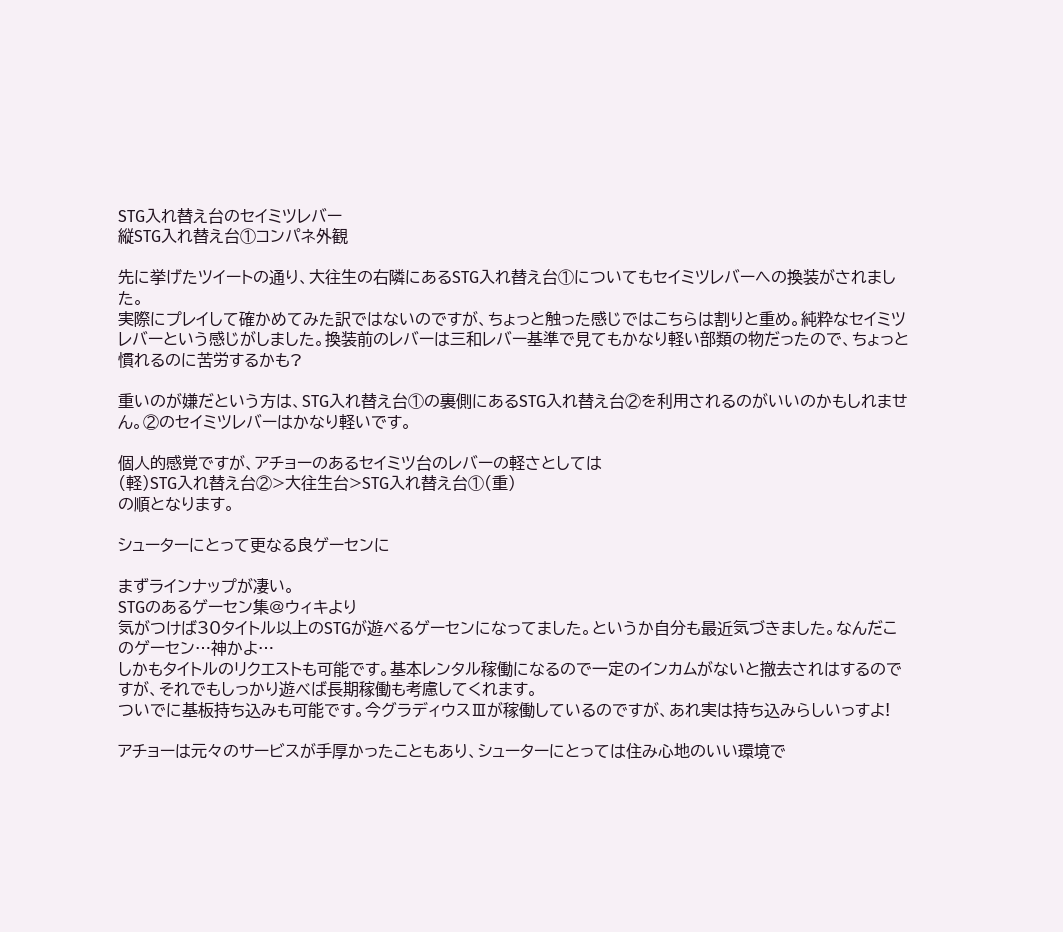STG入れ替え台のセイミツレバー
縦STG入れ替え台①コンパネ外観

先に挙げたツイートの通り、大往生の右隣にあるSTG入れ替え台①についてもセイミツレバーへの換装がされました。
実際にプレイして確かめてみた訳ではないのですが、ちょっと触った感じではこちらは割りと重め。純粋なセイミツレバーという感じがしました。換装前のレバーは三和レバー基準で見てもかなり軽い部類の物だったので、ちょっと慣れるのに苦労するかも?

重いのが嫌だという方は、STG入れ替え台①の裏側にあるSTG入れ替え台②を利用されるのがいいのかもしれません。②のセイミツレバーはかなり軽いです。

個人的感覚ですが、アチョーのあるセイミツ台のレバーの軽さとしては
(軽)STG入れ替え台②>大往生台>STG入れ替え台①(重)
の順となります。

シューターにとって更なる良ゲーセンに

まずラインナップが凄い。
STGのあるゲーセン集@ウィキより
気がつけば30タイトル以上のSTGが遊べるゲーセンになってました。というか自分も最近気づきました。なんだこのゲーセン…神かよ…
しかもタイトルのリクエストも可能です。基本レンタル稼働になるので一定のインカムがないと撤去されはするのですが、それでもしっかり遊べば長期稼働も考慮してくれます。
ついでに基板持ち込みも可能です。今グラディウスⅢが稼働しているのですが、あれ実は持ち込みらしいっすよ!

アチョーは元々のサービスが手厚かったこともあり、シューターにとっては住み心地のいい環境で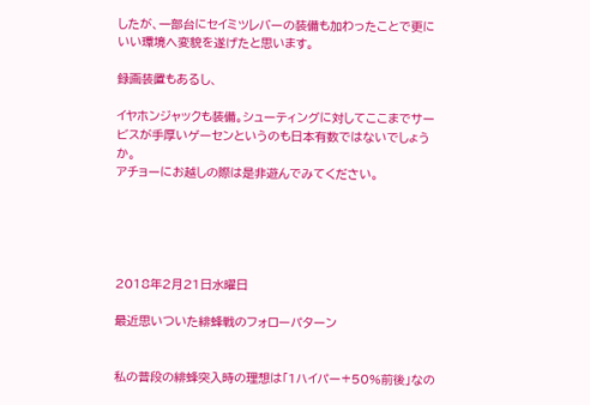したが、一部台にセイミツレバーの装備も加わったことで更にいい環境へ変貌を遂げたと思います。

録画装置もあるし、

イヤホンジャックも装備。シューティングに対してここまでサービスが手厚いゲーセンというのも日本有数ではないでしょうか。
アチョーにお越しの際は是非遊んでみてください。





2018年2月21日水曜日

最近思いついた緋蜂戦のフォローパターン


私の普段の緋蜂突入時の理想は「1ハイパー+50%前後」なの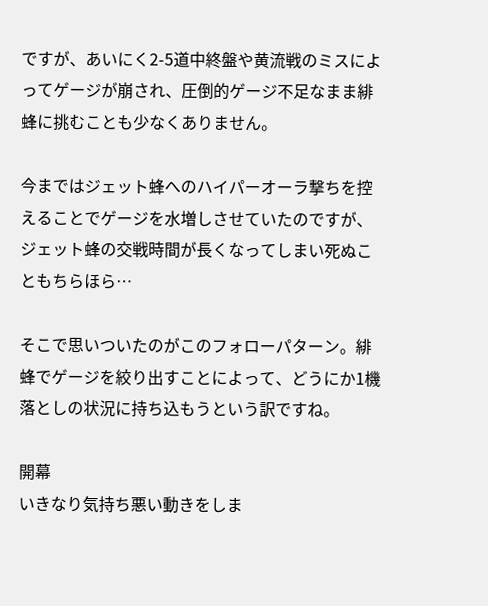ですが、あいにく2-5道中終盤や黄流戦のミスによってゲージが崩され、圧倒的ゲージ不足なまま緋蜂に挑むことも少なくありません。

今まではジェット蜂へのハイパーオーラ撃ちを控えることでゲージを水増しさせていたのですが、ジェット蜂の交戦時間が長くなってしまい死ぬこともちらほら…

そこで思いついたのがこのフォローパターン。緋蜂でゲージを絞り出すことによって、どうにか1機落としの状況に持ち込もうという訳ですね。

開幕
いきなり気持ち悪い動きをしま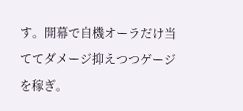す。開幕で自機オーラだけ当ててダメージ抑えつつゲージを稼ぎ。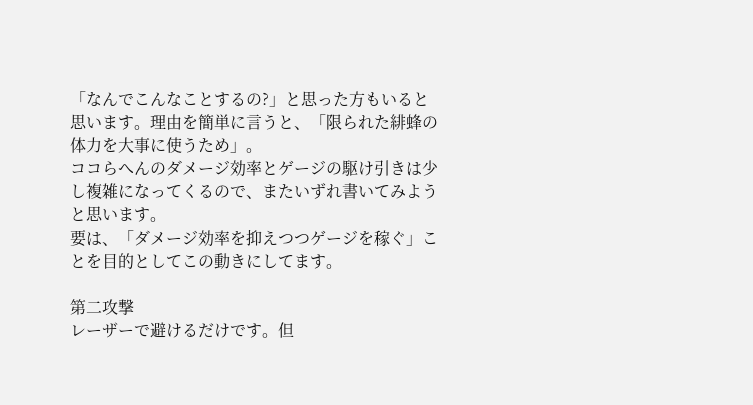「なんでこんなことするの?」と思った方もいると思います。理由を簡単に言うと、「限られた緋蜂の体力を大事に使うため」。
ココらへんのダメージ効率とゲージの駆け引きは少し複雑になってくるので、またいずれ書いてみようと思います。
要は、「ダメージ効率を抑えつつゲージを稼ぐ」ことを目的としてこの動きにしてます。

第二攻撃
レーザーで避けるだけです。但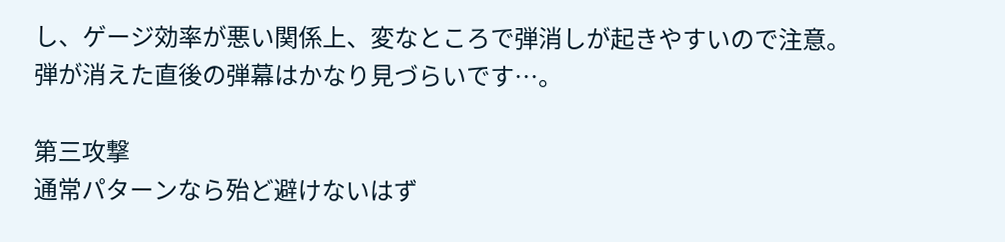し、ゲージ効率が悪い関係上、変なところで弾消しが起きやすいので注意。弾が消えた直後の弾幕はかなり見づらいです…。

第三攻撃
通常パターンなら殆ど避けないはず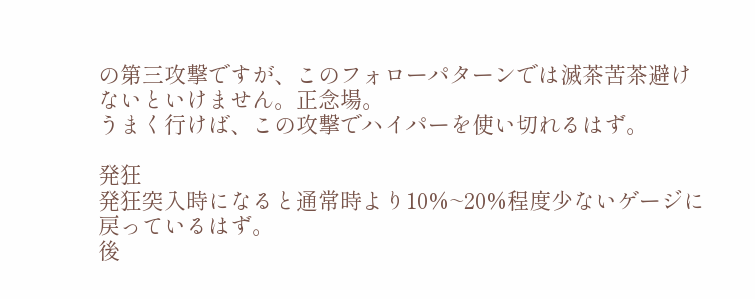の第三攻撃ですが、このフォローパターンでは滅茶苦茶避けないといけません。正念場。
うまく行けば、この攻撃でハイパーを使い切れるはず。

発狂
発狂突入時になると通常時より10%~20%程度少ないゲージに戻っているはず。
後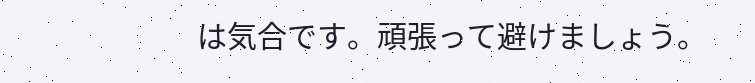は気合です。頑張って避けましょう。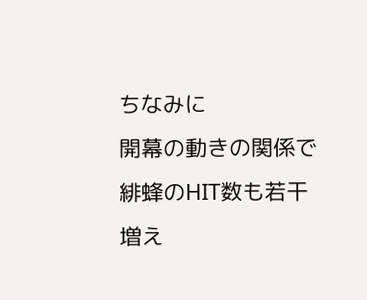ちなみに
開幕の動きの関係で緋蜂のHIT数も若干増え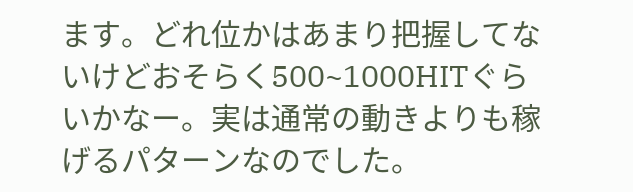ます。どれ位かはあまり把握してないけどおそらく500~1000HITぐらいかなー。実は通常の動きよりも稼げるパターンなのでした。